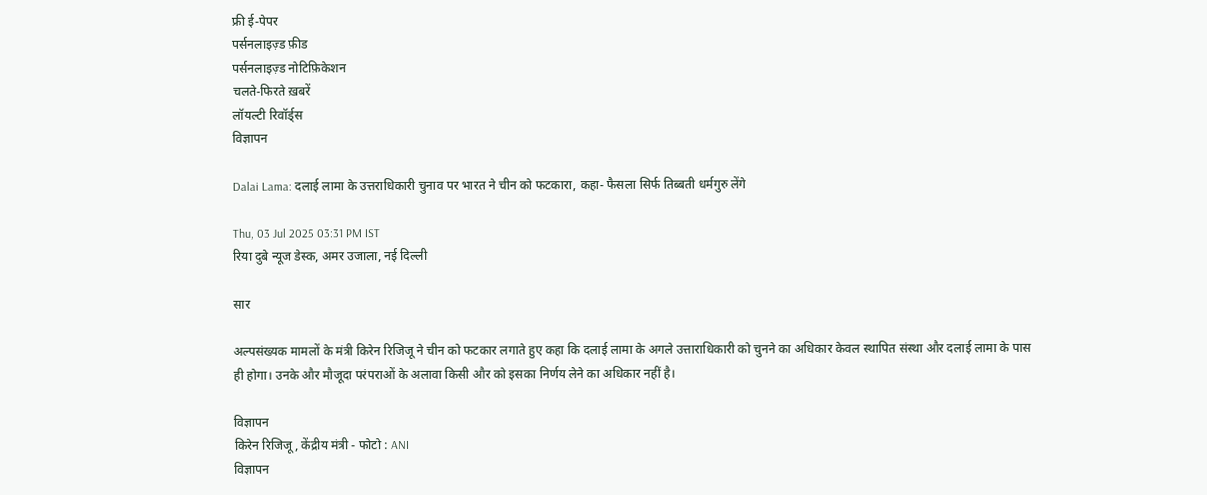फ्री ई-पेपर
पर्सनलाइज़्ड फ़ीड
पर्सनलाइज़्ड नोटिफ़िकेशन
चलते-फिरते ख़बरें
लॉयल्टी रिवॉर्ड्स
विज्ञापन

Dalai Lama: दलाई लामा के उत्तराधिकारी चुनाव पर भारत ने चीन को फटकारा, कहा- फैसला सिर्फ तिब्बती धर्मगुरु लेंगे

Thu, 03 Jul 2025 03:31 PM IST
रिया दुबे न्यूज डेस्क, अमर उजाला, नई दिल्ली

सार

अल्पसंख्यक मामलों के मंत्री किरेन रिजिजू ने चीन को फटकार लगाते हुए कहा कि दलाई लामा के अगले उत्ताराधिकारी को चुनने का अधिकार केवल स्थापित संस्था और दलाई लामा के पास ही होगा। उनके और मौजूदा परंपराओं के अलावा किसी और को इसका निर्णय लेने का अधिकार नहीं है।

विज्ञापन
किरेन रिजिजू, केंद्रीय मंत्री - फोटो : ANI
विज्ञापन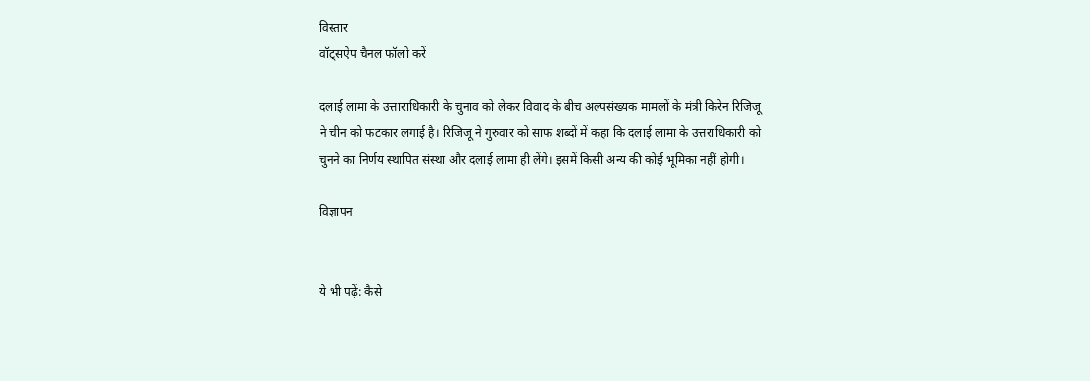विस्तार
वॉट्सऐप चैनल फॉलो करें

दलाई लामा के उत्ताराधिकारी के चुनाव को लेकर विवाद के बीच अल्पसंख्यक मामलों के मंत्री किरेन रिजिजू ने चीन को फटकार लगाई है। रिजिजू ने गुरुवार को साफ शब्दों में कहा कि दलाई लामा के उत्तराधिकारी को चुनने का निर्णय स्थापित संस्था और दलाई लामा ही लेंगे। इसमें किसी अन्य की कोई भूमिका नहीं होगी।

विज्ञापन


ये भी पढ़ें: कैसे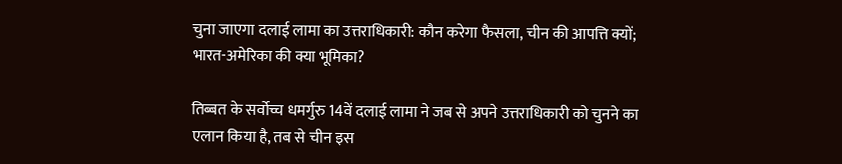चुना जाएगा दलाई लामा का उत्तराधिकारी: कौन करेगा फैसला, चीन की आपत्ति क्यों; भारत-अमेरिका की क्या भूमिका?

तिब्बत के सर्वोच्च धमर्गुरु 14वें दलाई लामा ने जब से अपने उत्तराधिकारी को चुनने का एलान किया है, तब से चीन इस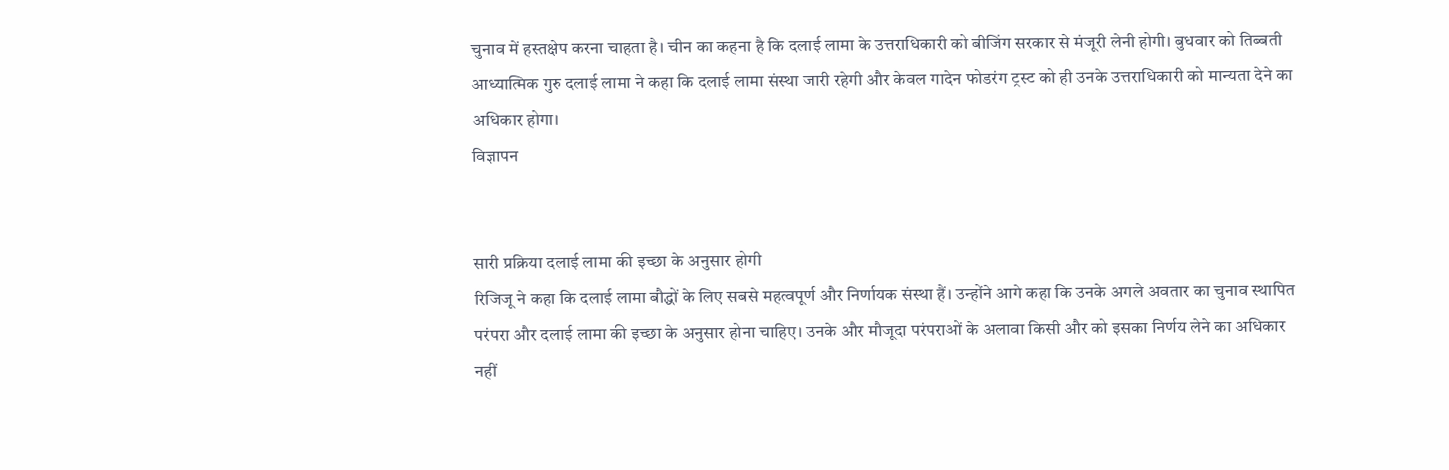चुनाव में हस्तक्षेप करना चाहता है। चीन का कहना है कि दलाई लामा के उत्तराधिकारी को बीजिंग सरकार से मंजूरी लेनी होगी। बुधवार को तिब्बती आध्यात्मिक गुरु दलाई लामा ने कहा कि दलाई लामा संस्था जारी रहेगी और केवल गादेन फोडरंग ट्रस्ट को ही उनके उत्तराधिकारी को मान्यता देने का अधिकार होगा।
विज्ञापन


सारी प्रक्रिया दलाई लामा की इच्छा के अनुसार होगी
रिजिजू ने कहा कि दलाई लामा बौद्धों के लिए सबसे महत्वपूर्ण और निर्णायक संस्था हैं। उन्होंने आगे कहा कि उनके अगले अवतार का चुनाव स्थापित परंपरा और दलाई लामा की इच्छा के अनुसार होना चाहिए। उनके और मौजूदा परंपराओं के अलावा किसी और को इसका निर्णय लेने का अधिकार नहीं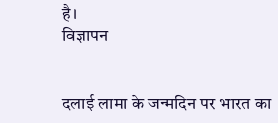है।
विज्ञापन


दलाई लामा के जन्मदिन पर भारत का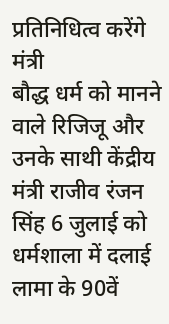प्रतिनिधित्व करेंगे मंत्री
बौद्ध धर्म को मानने वाले रिजिजू और उनके साथी केंद्रीय मंत्री राजीव रंजन सिंह 6 जुलाई को धर्मशाला में दलाई लामा के 90वें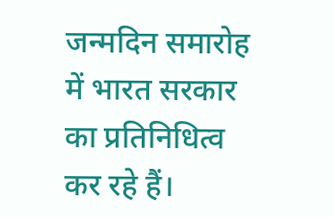जन्मदिन समारोह में भारत सरकार का प्रतिनिधित्व कर रहे हैं।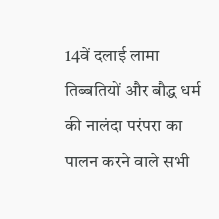14वें दलाई लामा तिब्बतियों और बौद्ध धर्म की नालंदा परंपरा का पालन करने वाले सभी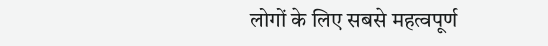लोगों के लिए सबसे महत्वपूर्ण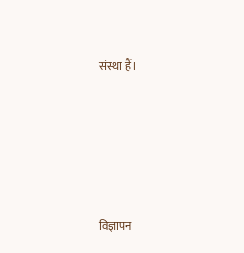संस्था हैं।





विज्ञापन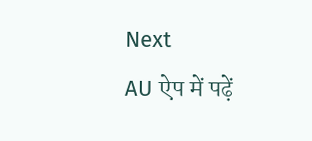Next
AU ऐप में पढ़ें